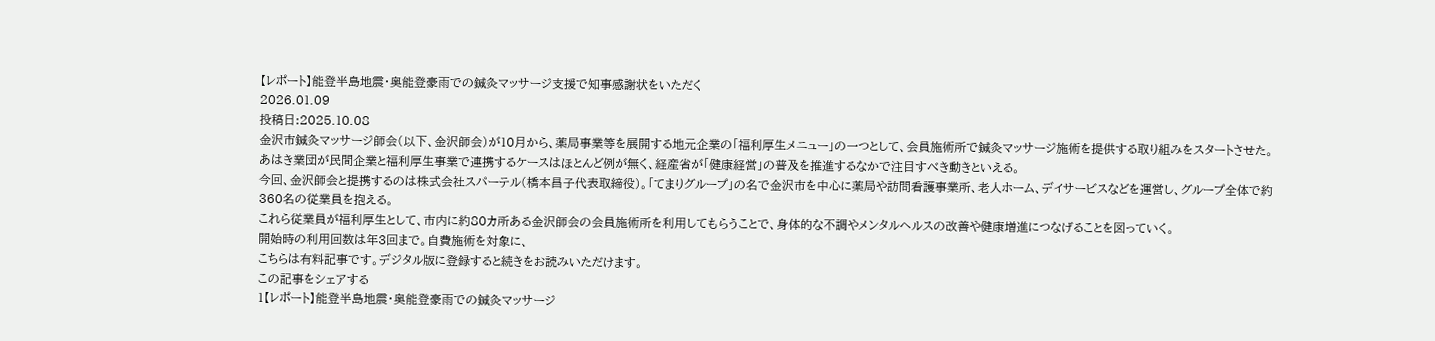【レポート】能登半島地震・奥能登豪雨での鍼灸マッサージ支援で知事感謝状をいただく
2026.01.09
投稿日:2025.10.08
金沢市鍼灸マッサージ師会(以下、金沢師会)が10月から、薬局事業等を展開する地元企業の「福利厚生メニュー」の一つとして、会員施術所で鍼灸マッサージ施術を提供する取り組みをスタートさせた。
あはき業団が民間企業と福利厚生事業で連携するケースはほとんど例が無く、経産省が「健康経営」の普及を推進するなかで注目すべき動きといえる。
今回、金沢師会と提携するのは株式会社スパーテル(橋本昌子代表取締役)。「てまりグループ」の名で金沢市を中心に薬局や訪問看護事業所、老人ホーム、デイサービスなどを運営し、グループ全体で約360名の従業員を抱える。
これら従業員が福利厚生として、市内に約80カ所ある金沢師会の会員施術所を利用してもらうことで、身体的な不調やメンタルヘルスの改善や健康増進につなげることを図っていく。
開始時の利用回数は年3回まで。自費施術を対象に、
こちらは有料記事です。デジタル版に登録すると続きをお読みいただけます。
この記事をシェアする
1【レポート】能登半島地震・奥能登豪雨での鍼灸マッサージ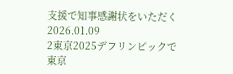支援で知事感謝状をいただく
2026.01.09
2東京2025デフリンピックで東京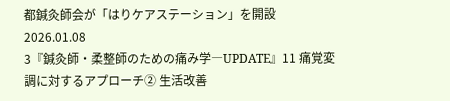都鍼灸師会が「はりケアステーション」を開設
2026.01.08
3『鍼灸師・柔整師のための痛み学―UPDATE』11 痛覚変調に対するアプローチ② 生活改善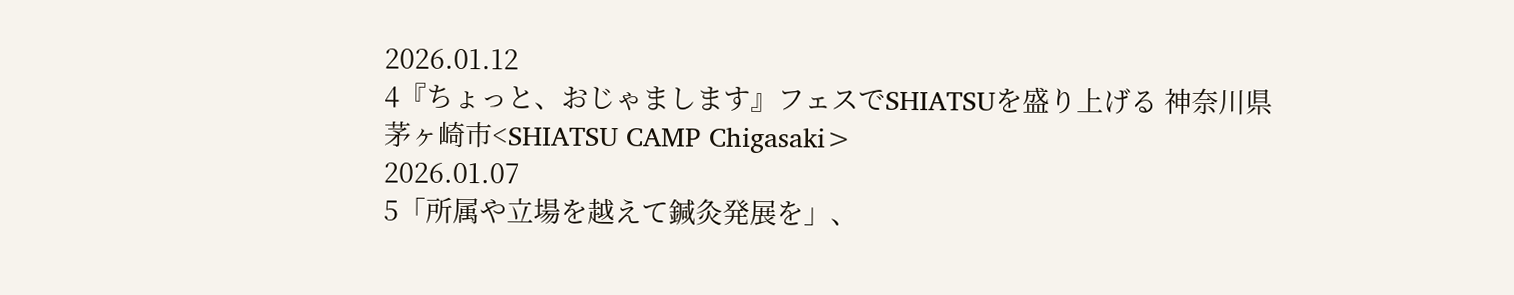2026.01.12
4『ちょっと、おじゃまします』フェスでSHIATSUを盛り上げる 神奈川県茅ヶ崎市<SHIATSU CAMP Chigasaki>
2026.01.07
5「所属や立場を越えて鍼灸発展を」、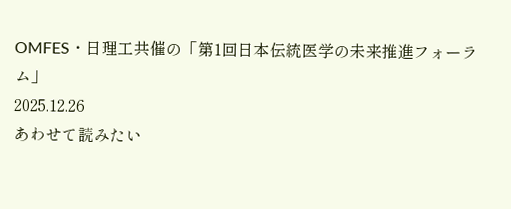OMFES・日理工共催の「第1回日本伝統医学の未来推進フォーラム」
2025.12.26
あわせて読みたい